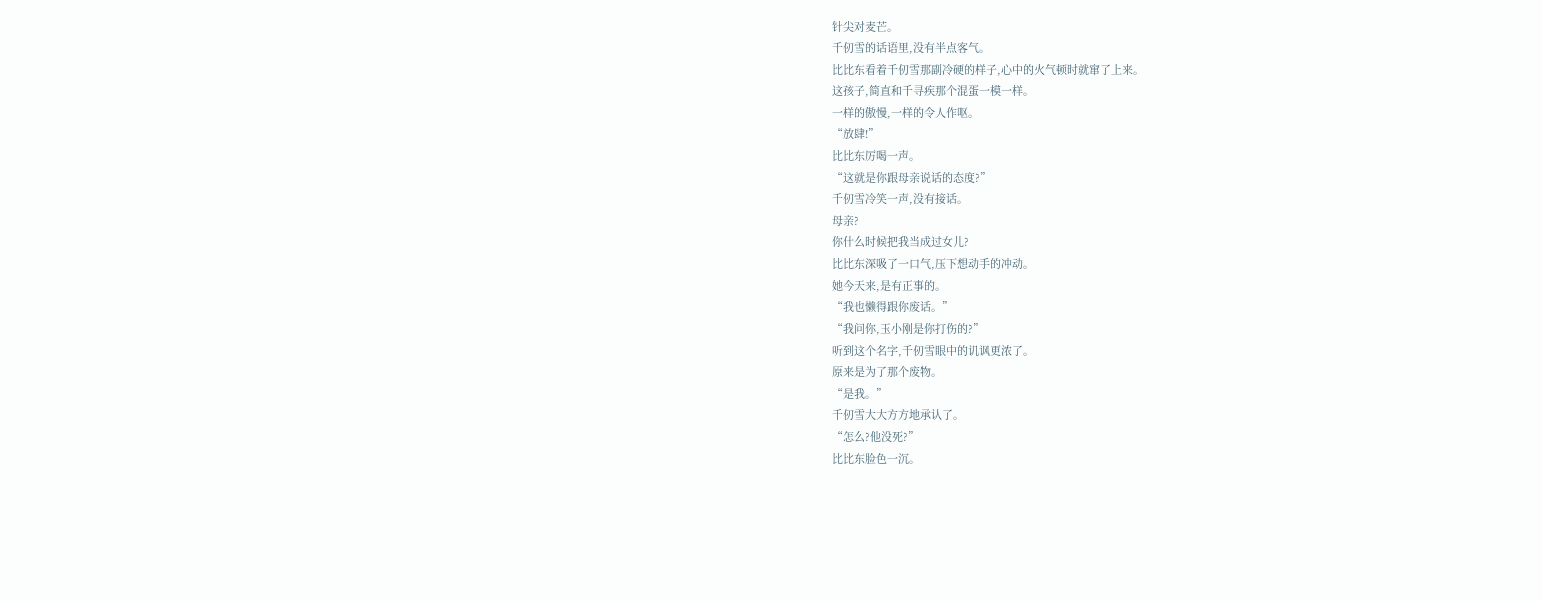针尖对麦芒。
千仞雪的话语里,没有半点客气。
比比东看着千仞雪那副冷硬的样子,心中的火气顿时就窜了上来。
这孩子,简直和千寻疾那个混蛋一模一样。
一样的傲慢,一样的令人作呕。
“放肆!”
比比东厉喝一声。
“这就是你跟母亲说话的态度?”
千仞雪冷笑一声,没有接话。
母亲?
你什么时候把我当成过女儿?
比比东深吸了一口气,压下想动手的冲动。
她今天来,是有正事的。
“我也懒得跟你废话。”
“我问你,玉小刚是你打伤的?”
听到这个名字,千仞雪眼中的讥讽更浓了。
原来是为了那个废物。
“是我。”
千仞雪大大方方地承认了。
“怎么?他没死?”
比比东脸色一沉。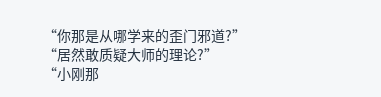“你那是从哪学来的歪门邪道?”
“居然敢质疑大师的理论?”
“小刚那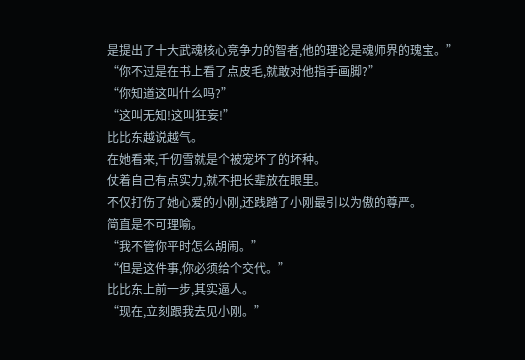是提出了十大武魂核心竞争力的智者,他的理论是魂师界的瑰宝。”
“你不过是在书上看了点皮毛,就敢对他指手画脚?”
“你知道这叫什么吗?”
“这叫无知!这叫狂妄!”
比比东越说越气。
在她看来,千仞雪就是个被宠坏了的坏种。
仗着自己有点实力,就不把长辈放在眼里。
不仅打伤了她心爱的小刚,还践踏了小刚最引以为傲的尊严。
简直是不可理喻。
“我不管你平时怎么胡闹。”
“但是这件事,你必须给个交代。”
比比东上前一步,其实逼人。
“现在,立刻跟我去见小刚。”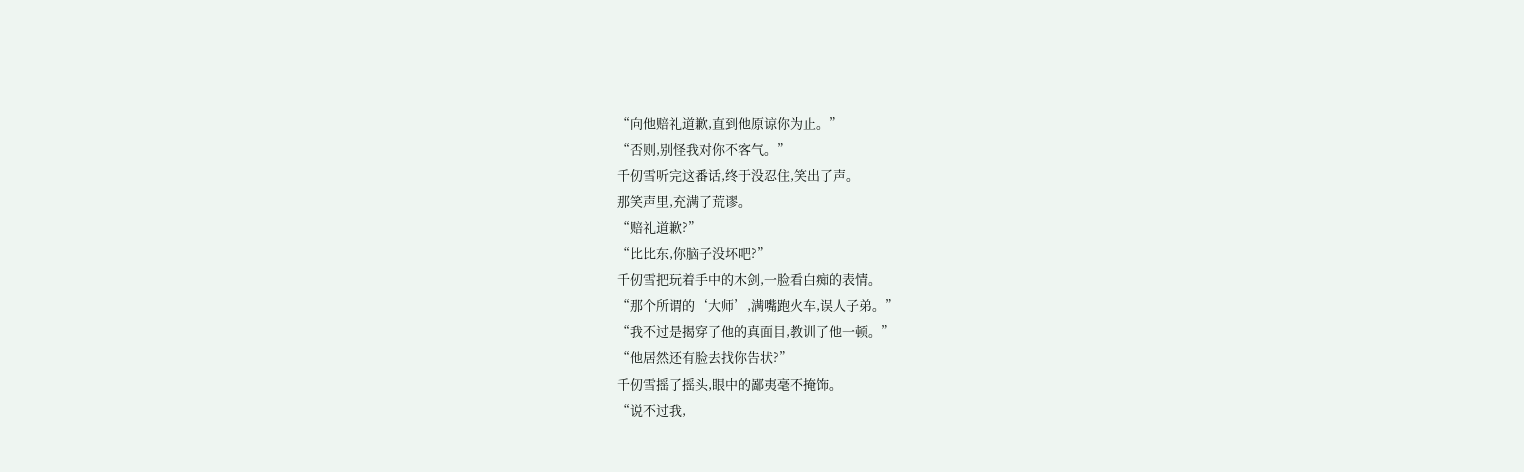“向他赔礼道歉,直到他原谅你为止。”
“否则,别怪我对你不客气。”
千仞雪听完这番话,终于没忍住,笑出了声。
那笑声里,充满了荒谬。
“赔礼道歉?”
“比比东,你脑子没坏吧?”
千仞雪把玩着手中的木剑,一脸看白痴的表情。
“那个所谓的‘大师’,满嘴跑火车,误人子弟。”
“我不过是揭穿了他的真面目,教训了他一顿。”
“他居然还有脸去找你告状?”
千仞雪摇了摇头,眼中的鄙夷毫不掩饰。
“说不过我,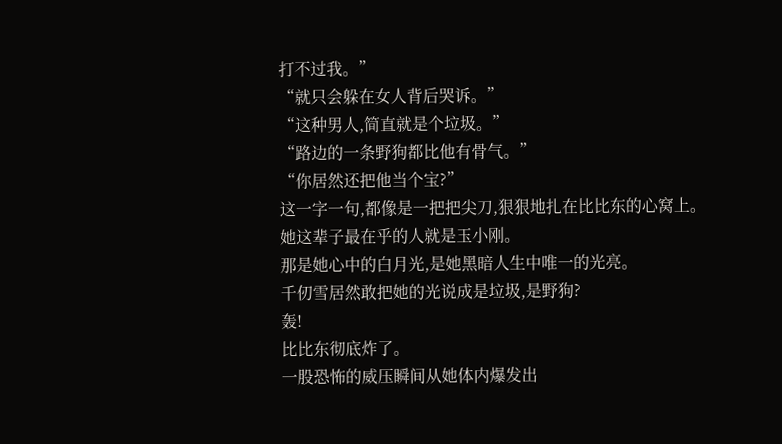打不过我。”
“就只会躲在女人背后哭诉。”
“这种男人,简直就是个垃圾。”
“路边的一条野狗都比他有骨气。”
“你居然还把他当个宝?”
这一字一句,都像是一把把尖刀,狠狠地扎在比比东的心窝上。
她这辈子最在乎的人就是玉小刚。
那是她心中的白月光,是她黑暗人生中唯一的光亮。
千仞雪居然敢把她的光说成是垃圾,是野狗?
轰!
比比东彻底炸了。
一股恐怖的威压瞬间从她体内爆发出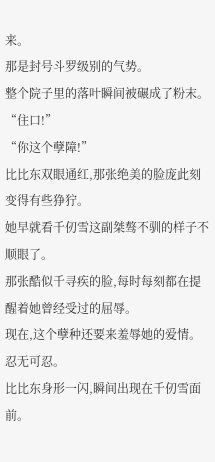来。
那是封号斗罗级别的气势。
整个院子里的落叶瞬间被碾成了粉末。
“住口!”
“你这个孽障!”
比比东双眼通红,那张绝美的脸庞此刻变得有些狰狞。
她早就看千仞雪这副桀骜不驯的样子不顺眼了。
那张酷似千寻疾的脸,每时每刻都在提醒着她曾经受过的屈辱。
现在,这个孽种还要来羞辱她的爱情。
忍无可忍。
比比东身形一闪,瞬间出现在千仞雪面前。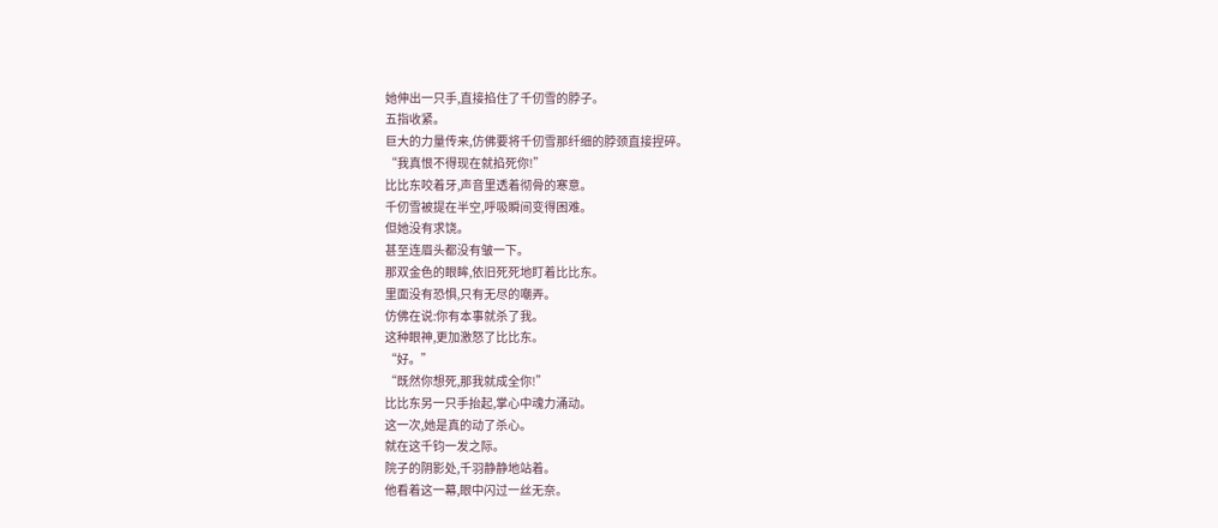她伸出一只手,直接掐住了千仞雪的脖子。
五指收紧。
巨大的力量传来,仿佛要将千仞雪那纤细的脖颈直接捏碎。
“我真恨不得现在就掐死你!”
比比东咬着牙,声音里透着彻骨的寒意。
千仞雪被提在半空,呼吸瞬间变得困难。
但她没有求饶。
甚至连眉头都没有皱一下。
那双金色的眼眸,依旧死死地盯着比比东。
里面没有恐惧,只有无尽的嘲弄。
仿佛在说:你有本事就杀了我。
这种眼神,更加激怒了比比东。
“好。”
“既然你想死,那我就成全你!”
比比东另一只手抬起,掌心中魂力涌动。
这一次,她是真的动了杀心。
就在这千钧一发之际。
院子的阴影处,千羽静静地站着。
他看着这一幕,眼中闪过一丝无奈。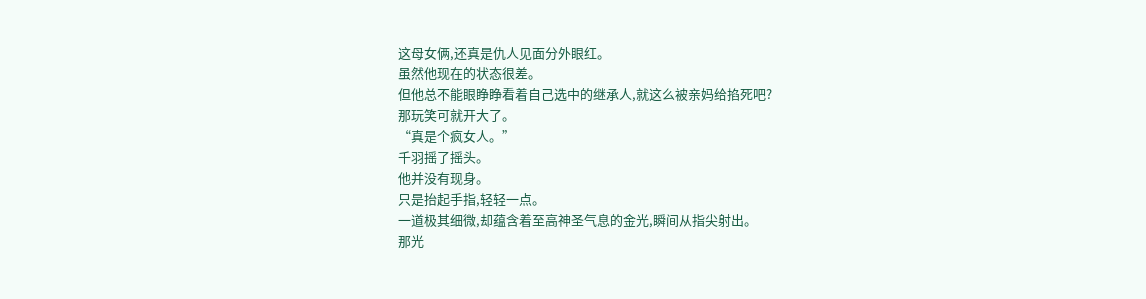这母女俩,还真是仇人见面分外眼红。
虽然他现在的状态很差。
但他总不能眼睁睁看着自己选中的继承人,就这么被亲妈给掐死吧?
那玩笑可就开大了。
“真是个疯女人。”
千羽摇了摇头。
他并没有现身。
只是抬起手指,轻轻一点。
一道极其细微,却蕴含着至高神圣气息的金光,瞬间从指尖射出。
那光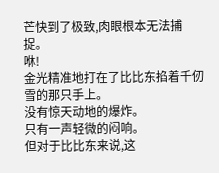芒快到了极致,肉眼根本无法捕捉。
咻!
金光精准地打在了比比东掐着千仞雪的那只手上。
没有惊天动地的爆炸。
只有一声轻微的闷响。
但对于比比东来说,这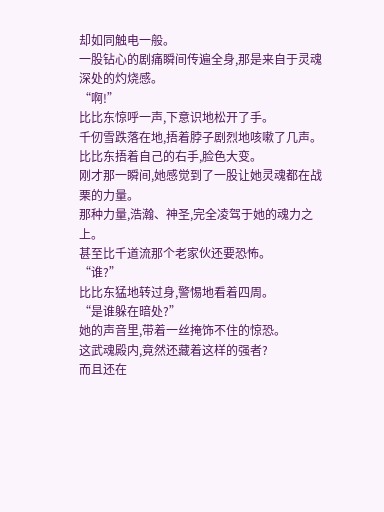却如同触电一般。
一股钻心的剧痛瞬间传遍全身,那是来自于灵魂深处的灼烧感。
“啊!”
比比东惊呼一声,下意识地松开了手。
千仞雪跌落在地,捂着脖子剧烈地咳嗽了几声。
比比东捂着自己的右手,脸色大变。
刚才那一瞬间,她感觉到了一股让她灵魂都在战栗的力量。
那种力量,浩瀚、神圣,完全凌驾于她的魂力之上。
甚至比千道流那个老家伙还要恐怖。
“谁?”
比比东猛地转过身,警惕地看着四周。
“是谁躲在暗处?”
她的声音里,带着一丝掩饰不住的惊恐。
这武魂殿内,竟然还藏着这样的强者?
而且还在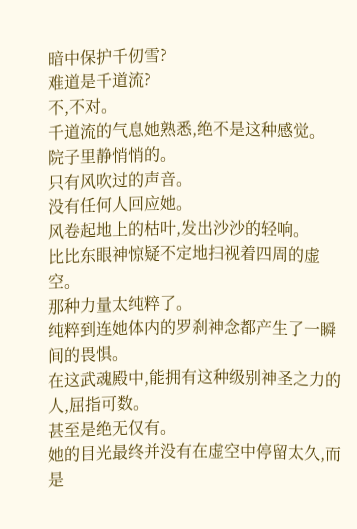暗中保护千仞雪?
难道是千道流?
不,不对。
千道流的气息她熟悉,绝不是这种感觉。
院子里静悄悄的。
只有风吹过的声音。
没有任何人回应她。
风卷起地上的枯叶,发出沙沙的轻响。
比比东眼神惊疑不定地扫视着四周的虚空。
那种力量太纯粹了。
纯粹到连她体内的罗刹神念都产生了一瞬间的畏惧。
在这武魂殿中,能拥有这种级别神圣之力的人,屈指可数。
甚至是绝无仅有。
她的目光最终并没有在虚空中停留太久,而是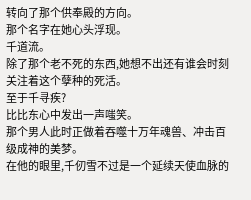转向了那个供奉殿的方向。
那个名字在她心头浮现。
千道流。
除了那个老不死的东西,她想不出还有谁会时刻关注着这个孽种的死活。
至于千寻疾?
比比东心中发出一声嗤笑。
那个男人此时正做着吞噬十万年魂兽、冲击百级成神的美梦。
在他的眼里,千仞雪不过是一个延续天使血脉的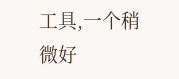工具,一个稍微好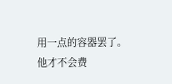用一点的容器罢了。
他才不会费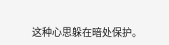这种心思躲在暗处保护。